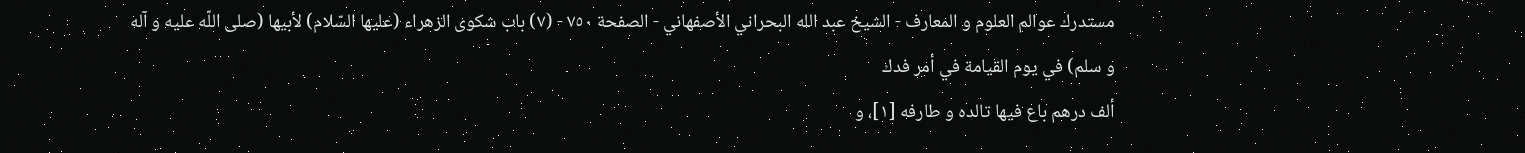مستدرك عوالم العلوم و المعارف - الشيخ عبد الله البحراني الأصفهاني - الصفحة ٧٥٠ - (٧) باب شكوى الزهراء (عليها السّلام) لأبيها (صلى اللّه عليه و آله و سلم) في يوم القيامة في أمر فدك
ألف درهم باع فيها تالده و طارفه [١]، و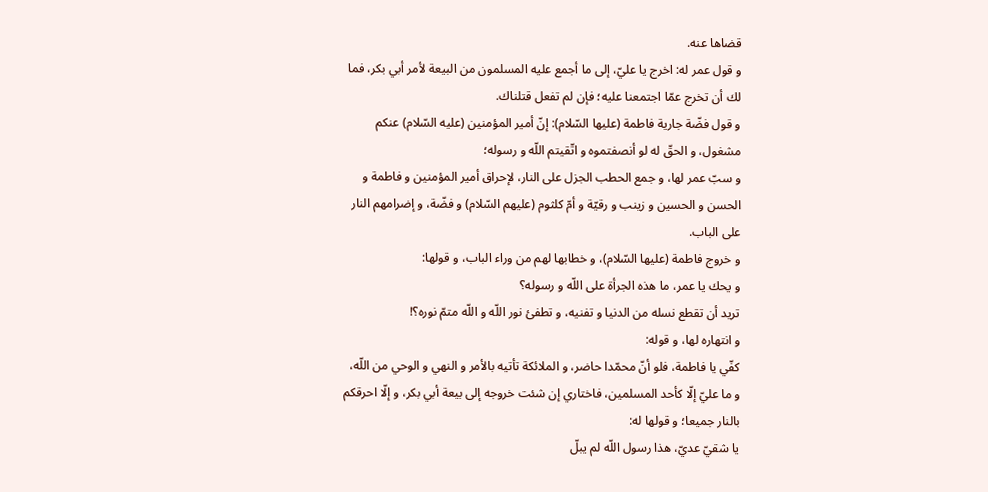قضاها عنه.
و قول عمر له: اخرج يا عليّ، إلى ما أجمع عليه المسلمون من البيعة لأمر أبي بكر، فما لك أن تخرج عمّا اجتمعنا عليه؛ فإن لم تفعل قتلناك.
و قول فضّة جارية فاطمة (عليها السّلام): إنّ أمير المؤمنين (عليه السّلام) عنكم مشغول، و الحقّ له لو أنصفتموه و اتّقيتم اللّه و رسوله؛
و سبّ عمر لها، و جمع الحطب الجزل على النار، لإحراق أمير المؤمنين و فاطمة و الحسن و الحسين و زينب و رقيّة و أمّ كلثوم (عليهم السّلام) و فضّة، و إضرامهم النار على الباب.
و خروج فاطمة (عليها السّلام)، و خطابها لهم من وراء الباب، و قولها:
و يحك يا عمر، ما هذه الجرأة على اللّه و رسوله؟
تريد أن تقطع نسله من الدنيا و تفنيه، و تطفئ نور اللّه و اللّه متمّ نوره؟!
و انتهاره لها، و قوله:
كفّي يا فاطمة، فلو أنّ محمّدا حاضر، و الملائكة تأتيه بالأمر و النهي و الوحي من اللّه، و ما عليّ إلّا كأحد المسلمين، فاختاري إن شئت خروجه إلى بيعة أبي بكر، و إلّا احرقكم بالنار جميعا؛ و قولها له:
يا شقيّ عديّ، هذا رسول اللّه لم يبلّ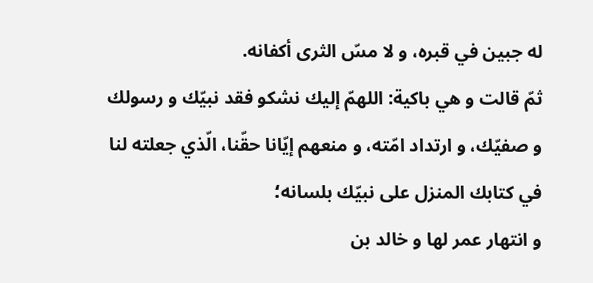له جبين في قبره، و لا مسّ الثرى أكفانه.
ثمّ قالت و هي باكية: اللهمّ إليك نشكو فقد نبيّك و رسولك و صفيّك، و ارتداد امّته، و منعهم إيّانا حقّنا، الّذي جعلته لنا في كتابك المنزل على نبيّك بلسانه؛
و انتهار عمر لها و خالد بن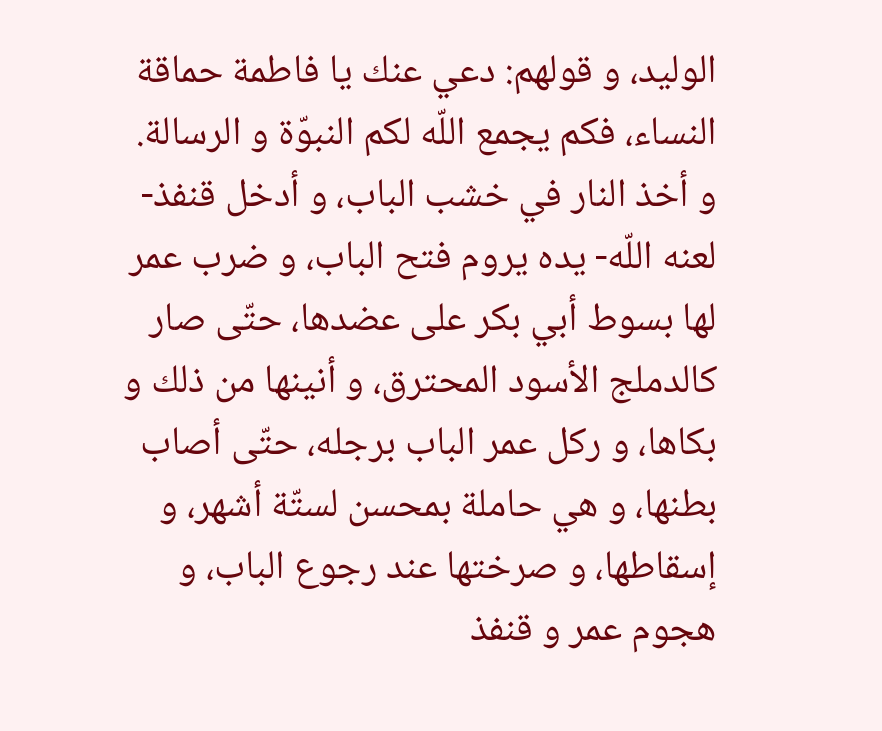الوليد، و قولهم: دعي عنك يا فاطمة حماقة النساء، فكم يجمع اللّه لكم النبوّة و الرسالة.
و أخذ النار في خشب الباب، و أدخل قنفذ- لعنه اللّه- يده يروم فتح الباب، و ضرب عمر لها بسوط أبي بكر على عضدها، حتّى صار كالدملج الأسود المحترق، و أنينها من ذلك و بكاها، و ركل عمر الباب برجله، حتّى أصاب بطنها، و هي حاملة بمحسن لستّة أشهر، و إسقاطها، و صرختها عند رجوع الباب، و هجوم عمر و قنفذ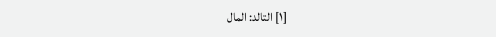[١] التالد: المال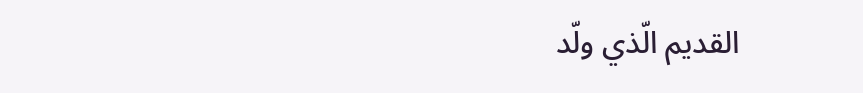القديم الّذي ولّد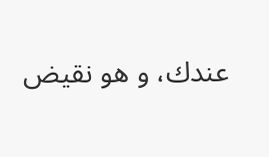عندك، و هو نقيض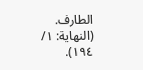الطارف. (النهاية: ١/ ١٩٤).